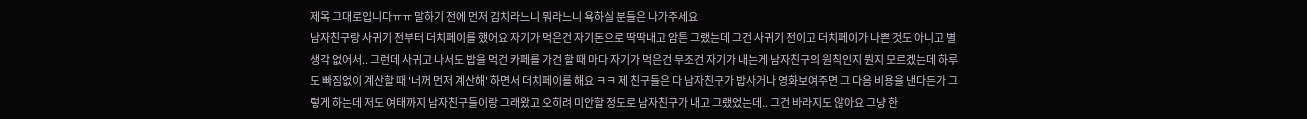제목 그대로입니다ㅠㅠ 말하기 전에 먼저 김치라느니 뭐라느니 욕하실 분들은 나가주세요
남자친구랑 사귀기 전부터 더치페이를 했어요 자기가 먹은건 자기돈으로 딱딱내고 암튼 그랬는데 그건 사귀기 전이고 더치페이가 나쁜 것도 아니고 별 생각 없어서.. 그런데 사귀고 나서도 밥을 먹건 카페를 가건 할 때 마다 자기가 먹은건 무조건 자기가 내는게 남자친구의 원칙인지 뭔지 모르겠는데 하루도 빠짐없이 계산할 때 '너꺼 먼저 계산해' 하면서 더치페이를 해요 ㅋㅋ 제 친구들은 다 남자친구가 밥사거나 영화보여주면 그 다음 비용을 낸다든가 그렇게 하는데 저도 여태까지 남자친구들이랑 그래왔고 오히려 미안할 정도로 남자친구가 내고 그랬었는데.. 그건 바라지도 않아요 그냥 한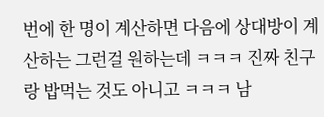번에 한 명이 계산하면 다음에 상대방이 계산하는 그런걸 원하는데 ㅋㅋㅋ 진짜 친구랑 밥먹는 것도 아니고 ㅋㅋㅋ 남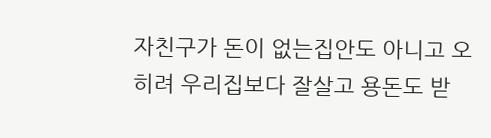자친구가 돈이 없는집안도 아니고 오히려 우리집보다 잘살고 용돈도 받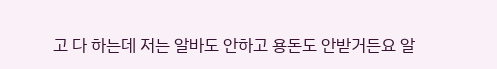고 다 하는데 저는 알바도 안하고 용돈도 안받거든요 알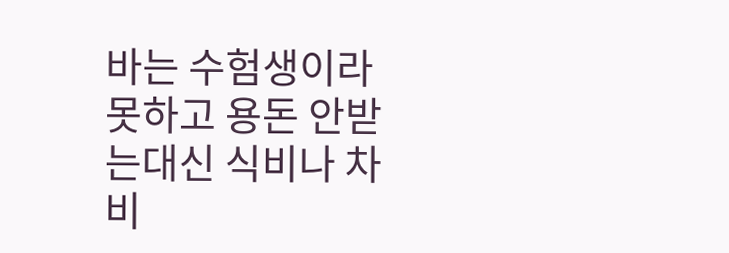바는 수험생이라 못하고 용돈 안받는대신 식비나 차비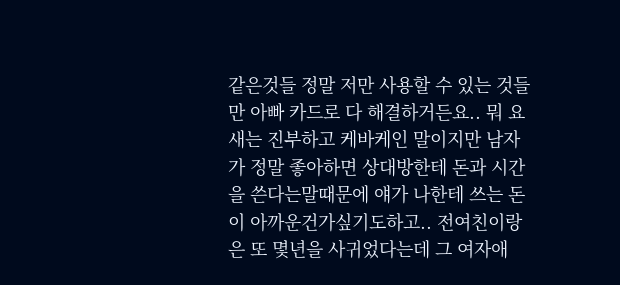같은것들 정말 저만 사용할 수 있는 것들만 아빠 카드로 다 해결하거든요.. 뭐 요새는 진부하고 케바케인 말이지만 남자가 정말 좋아하면 상대방한테 돈과 시간을 쓴다는말때문에 얘가 나한테 쓰는 돈이 아까운건가싶기도하고.. 전여친이랑은 또 몇년을 사귀었다는데 그 여자애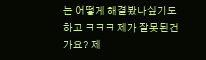는 어떻게 해결봤나싶기도하고 ㅋㅋㅋ 제가 잘못된건가요? 제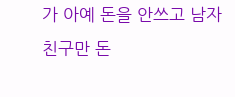가 아예 돈을 안쓰고 남자친구만 돈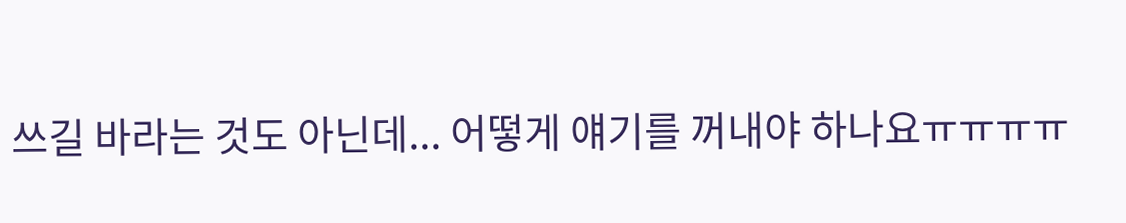쓰길 바라는 것도 아닌데... 어떻게 얘기를 꺼내야 하나요ㅠㅠㅠㅠ